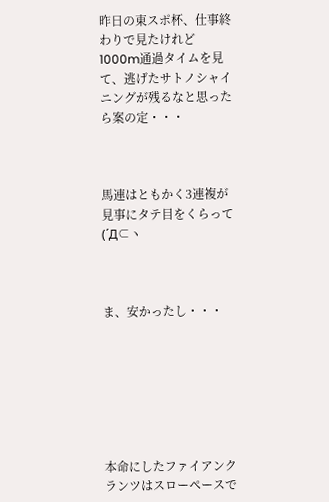昨日の東スポ杯、仕事終わりで見たけれど1000m通過タイムを見て、逃げたサトノシャイニングが残るなと思ったら案の定・・・



馬連はともかく3連複が見事にタテ目をくらって (´Д⊂ヽ



ま、安かったし・・・







本命にしたファイアンクランツはスローペースで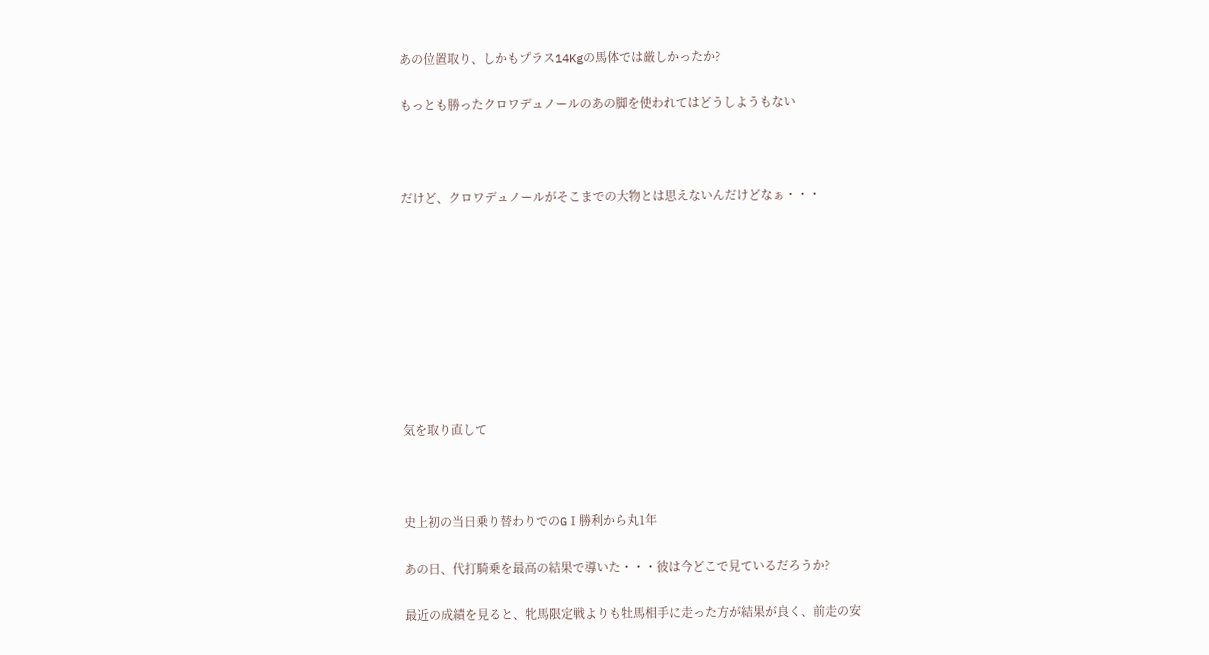あの位置取り、しかもプラス14Kgの馬体では厳しかったか?

もっとも勝ったクロワデュノールのあの脚を使われてはどうしようもない



だけど、クロワデュノールがそこまでの大物とは思えないんだけどなぁ・・・









気を取り直して



史上初の当日乗り替わりでのGⅠ勝利から丸1年

あの日、代打騎乗を最高の結果で導いた・・・彼は今どこで見ているだろうか?

最近の成績を見ると、牝馬限定戦よりも牡馬相手に走った方が結果が良く、前走の安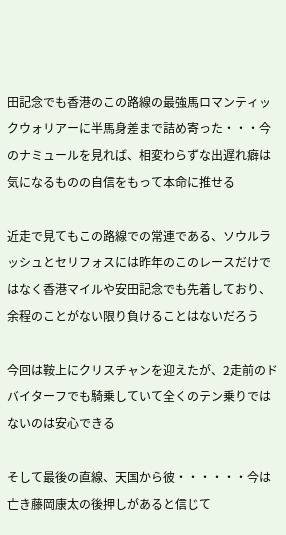田記念でも香港のこの路線の最強馬ロマンティックウォリアーに半馬身差まで詰め寄った・・・今のナミュールを見れば、相変わらずな出遅れ癖は気になるものの自信をもって本命に推せる

近走で見てもこの路線での常連である、ソウルラッシュとセリフォスには昨年のこのレースだけではなく香港マイルや安田記念でも先着しており、余程のことがない限り負けることはないだろう

今回は鞍上にクリスチャンを迎えたが、2走前のドバイターフでも騎乗していて全くのテン乗りではないのは安心できる

そして最後の直線、天国から彼・・・・・・今は亡き藤岡康太の後押しがあると信じて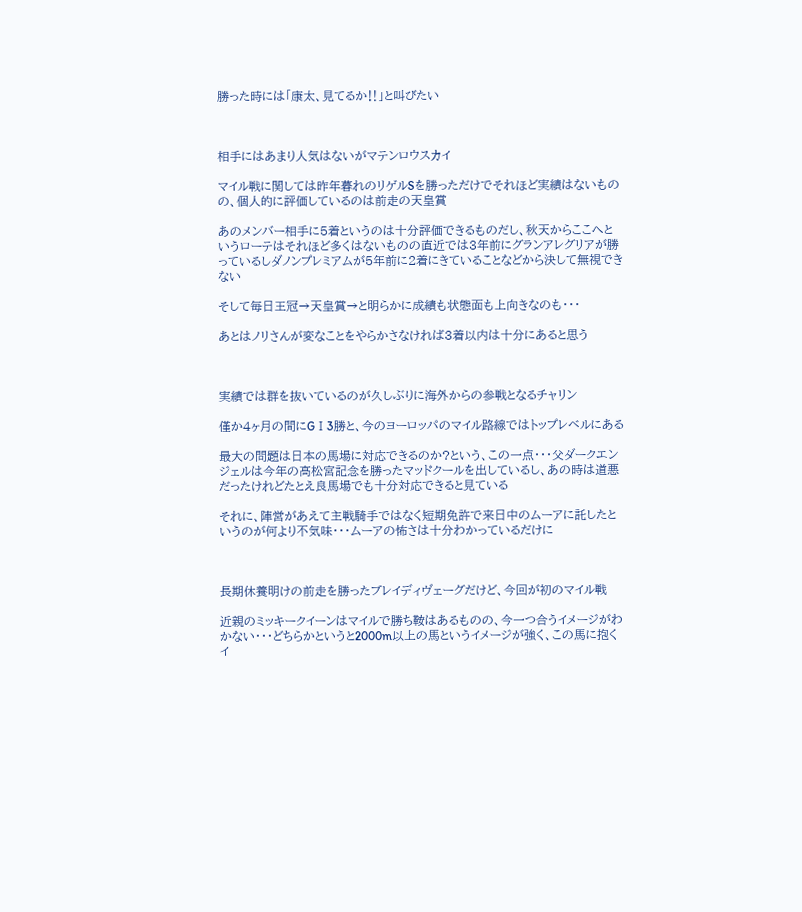勝った時には「康太、見てるか‼」と叫びたい



相手にはあまり人気はないがマテンロウスカイ

マイル戦に関しては昨年暮れのリゲルSを勝っただけでそれほど実績はないものの、個人的に評価しているのは前走の天皇賞

あのメンバー相手に5着というのは十分評価できるものだし、秋天からここへというローテはそれほど多くはないものの直近では3年前にグランアレグリアが勝っているしダノンプレミアムが5年前に2着にきていることなどから決して無視できない

そして毎日王冠→天皇賞→と明らかに成績も状態面も上向きなのも・・・

あとはノリさんが変なことをやらかさなければ3着以内は十分にあると思う



実績では群を抜いているのが久しぶりに海外からの参戦となるチャリン

僅か4ヶ月の間にGⅠ3勝と、今のヨーロッパのマイル路線ではトップレベルにある

最大の問題は日本の馬場に対応できるのか?という、この一点・・・父ダークエンジェルは今年の高松宮記念を勝ったマッドクールを出しているし、あの時は道悪だったけれどたとえ良馬場でも十分対応できると見ている

それに、陣営があえて主戦騎手ではなく短期免許で来日中のムーアに託したというのが何より不気味・・・ムーアの怖さは十分わかっているだけに



長期休養明けの前走を勝ったブレイディヴェーグだけど、今回が初のマイル戦

近親のミッキークイーンはマイルで勝ち鞍はあるものの、今一つ合うイメージがわかない・・・どちらかというと2000m以上の馬というイメージが強く、この馬に抱くイ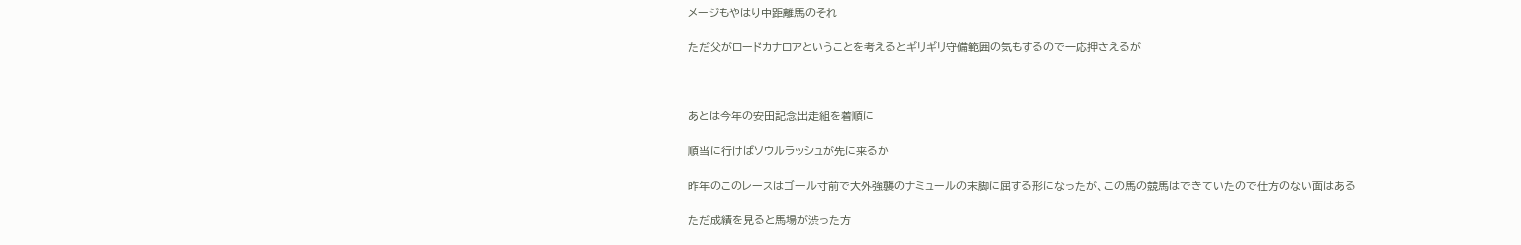メージもやはり中距離馬のそれ

ただ父がロードカナロアということを考えるとギリギリ守備範囲の気もするので一応押さえるが



あとは今年の安田記念出走組を着順に

順当に行けばソウルラッシュが先に来るか

昨年のこのレースはゴール寸前で大外強襲のナミュールの末脚に屈する形になったが、この馬の競馬はできていたので仕方のない面はある

ただ成績を見ると馬場が渋った方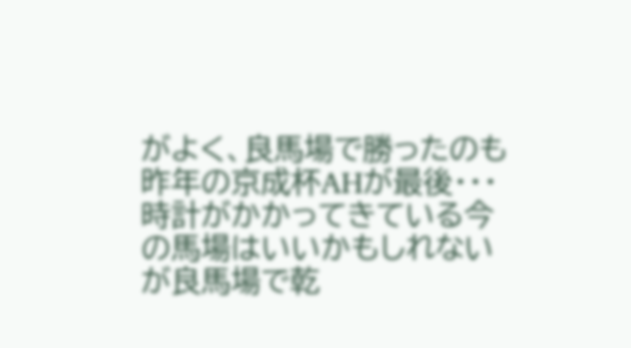がよく、良馬場で勝ったのも昨年の京成杯AHが最後・・・時計がかかってきている今の馬場はいいかもしれないが良馬場で乾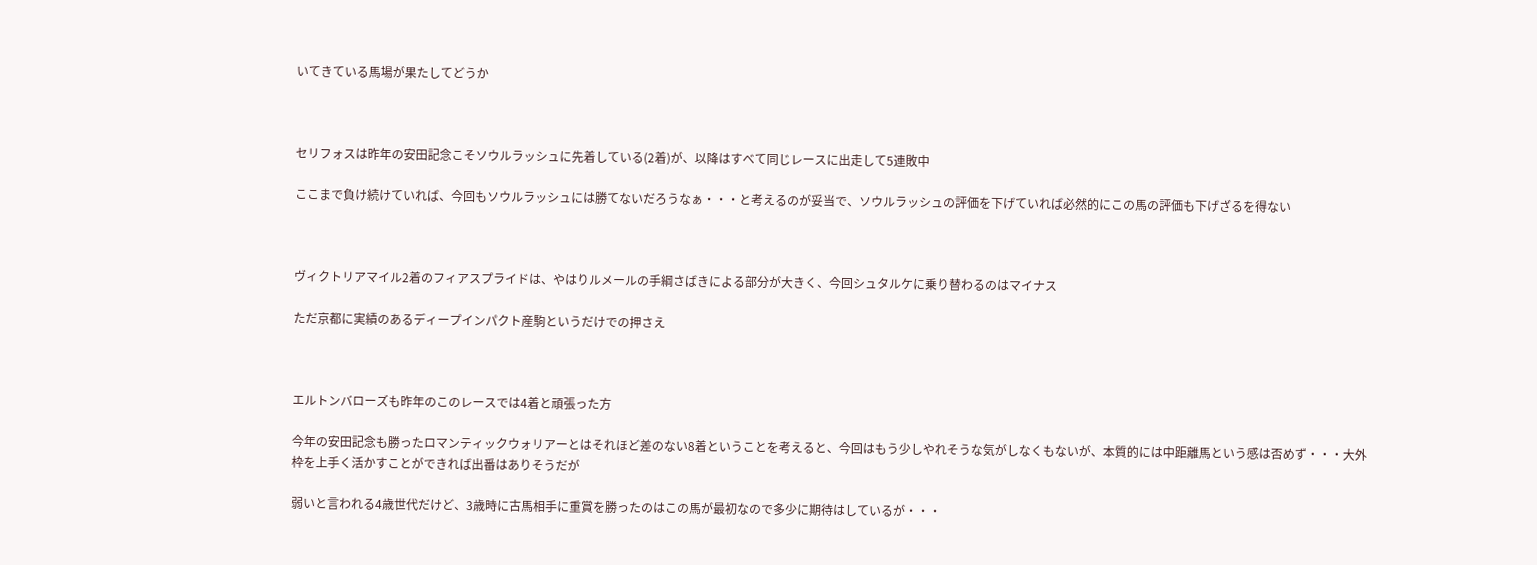いてきている馬場が果たしてどうか



セリフォスは昨年の安田記念こそソウルラッシュに先着している(2着)が、以降はすべて同じレースに出走して5連敗中

ここまで負け続けていれば、今回もソウルラッシュには勝てないだろうなぁ・・・と考えるのが妥当で、ソウルラッシュの評価を下げていれば必然的にこの馬の評価も下げざるを得ない



ヴィクトリアマイル2着のフィアスプライドは、やはりルメールの手綱さばきによる部分が大きく、今回シュタルケに乗り替わるのはマイナス

ただ京都に実績のあるディープインパクト産駒というだけでの押さえ



エルトンバローズも昨年のこのレースでは4着と頑張った方

今年の安田記念も勝ったロマンティックウォリアーとはそれほど差のない8着ということを考えると、今回はもう少しやれそうな気がしなくもないが、本質的には中距離馬という感は否めず・・・大外枠を上手く活かすことができれば出番はありそうだが

弱いと言われる4歳世代だけど、3歳時に古馬相手に重賞を勝ったのはこの馬が最初なので多少に期待はしているが・・・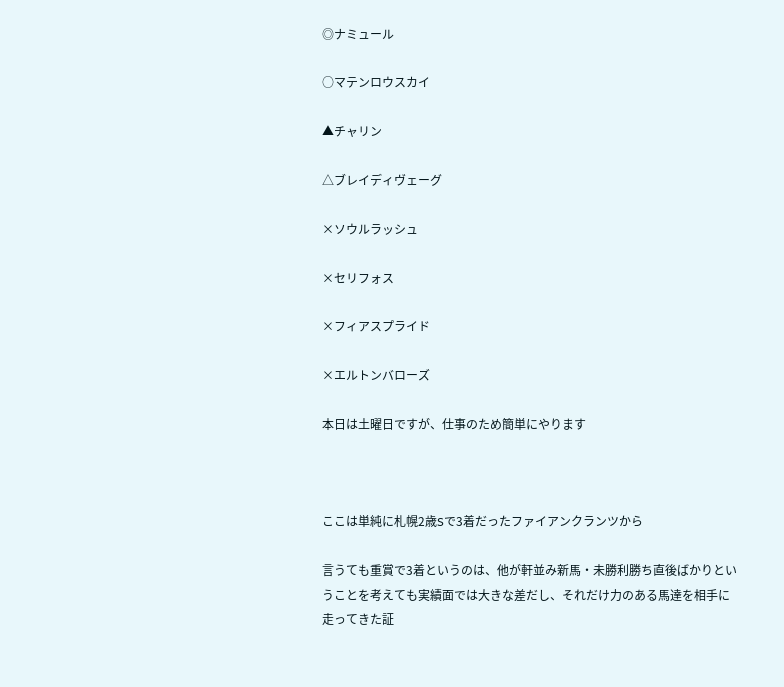◎ナミュール

○マテンロウスカイ

▲チャリン

△ブレイディヴェーグ

×ソウルラッシュ

×セリフォス

×フィアスプライド

×エルトンバローズ

本日は土曜日ですが、仕事のため簡単にやります



ここは単純に札幌2歳Sで3着だったファイアンクランツから

言うても重賞で3着というのは、他が軒並み新馬・未勝利勝ち直後ばかりということを考えても実績面では大きな差だし、それだけ力のある馬達を相手に走ってきた証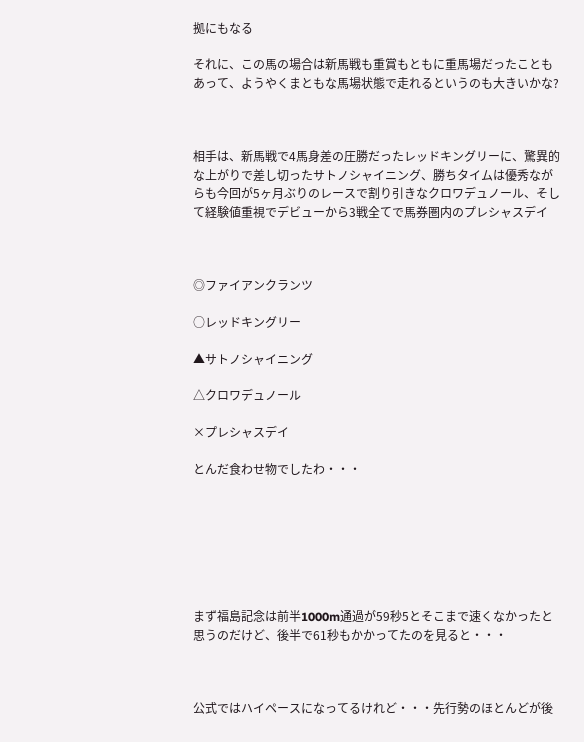拠にもなる

それに、この馬の場合は新馬戦も重賞もともに重馬場だったこともあって、ようやくまともな馬場状態で走れるというのも大きいかな?



相手は、新馬戦で4馬身差の圧勝だったレッドキングリーに、驚異的な上がりで差し切ったサトノシャイニング、勝ちタイムは優秀ながらも今回が5ヶ月ぶりのレースで割り引きなクロワデュノール、そして経験値重視でデビューから3戦全てで馬券圏内のプレシャスデイ



◎ファイアンクランツ

○レッドキングリー

▲サトノシャイニング

△クロワデュノール

×プレシャスデイ

とんだ食わせ物でしたわ・・・







まず福島記念は前半1000m通過が59秒5とそこまで速くなかったと思うのだけど、後半で61秒もかかってたのを見ると・・・



公式ではハイペースになってるけれど・・・先行勢のほとんどが後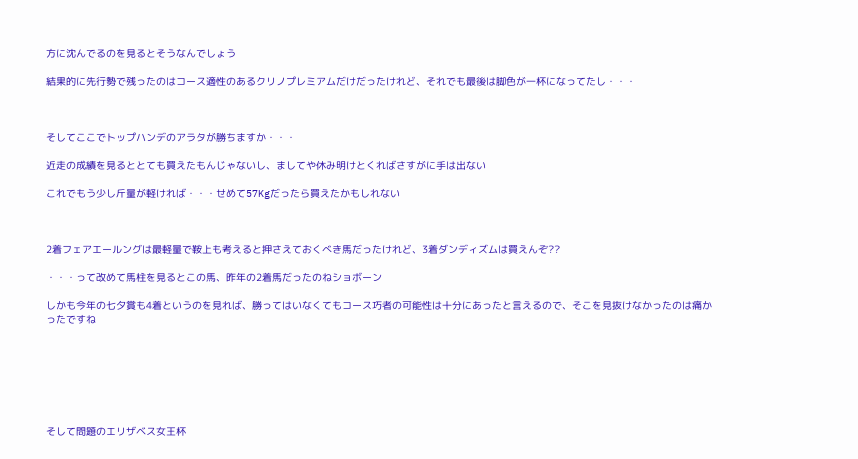方に沈んでるのを見るとそうなんでしょう

結果的に先行勢で残ったのはコース適性のあるクリノプレミアムだけだったけれど、それでも最後は脚色が一杯になってたし・・・



そしてここでトップハンデのアラタが勝ちますか・・・

近走の成績を見るととても買えたもんじゃないし、ましてや休み明けとくればさすがに手は出ない

これでもう少し斤量が軽ければ・・・せめて57Kgだったら買えたかもしれない



2着フェアエールングは最軽量で鞍上も考えると押さえておくべき馬だったけれど、3着ダンディズムは買えんぞ??

・・・って改めて馬柱を見るとこの馬、昨年の2着馬だったのねショボーン

しかも今年の七夕賞も4着というのを見れば、勝ってはいなくてもコース巧者の可能性は十分にあったと言えるので、そこを見抜けなかったのは痛かったですね







そして問題のエリザベス女王杯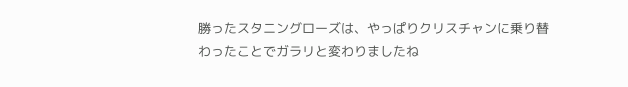勝ったスタニングローズは、やっぱりクリスチャンに乗り替わったことでガラリと変わりましたね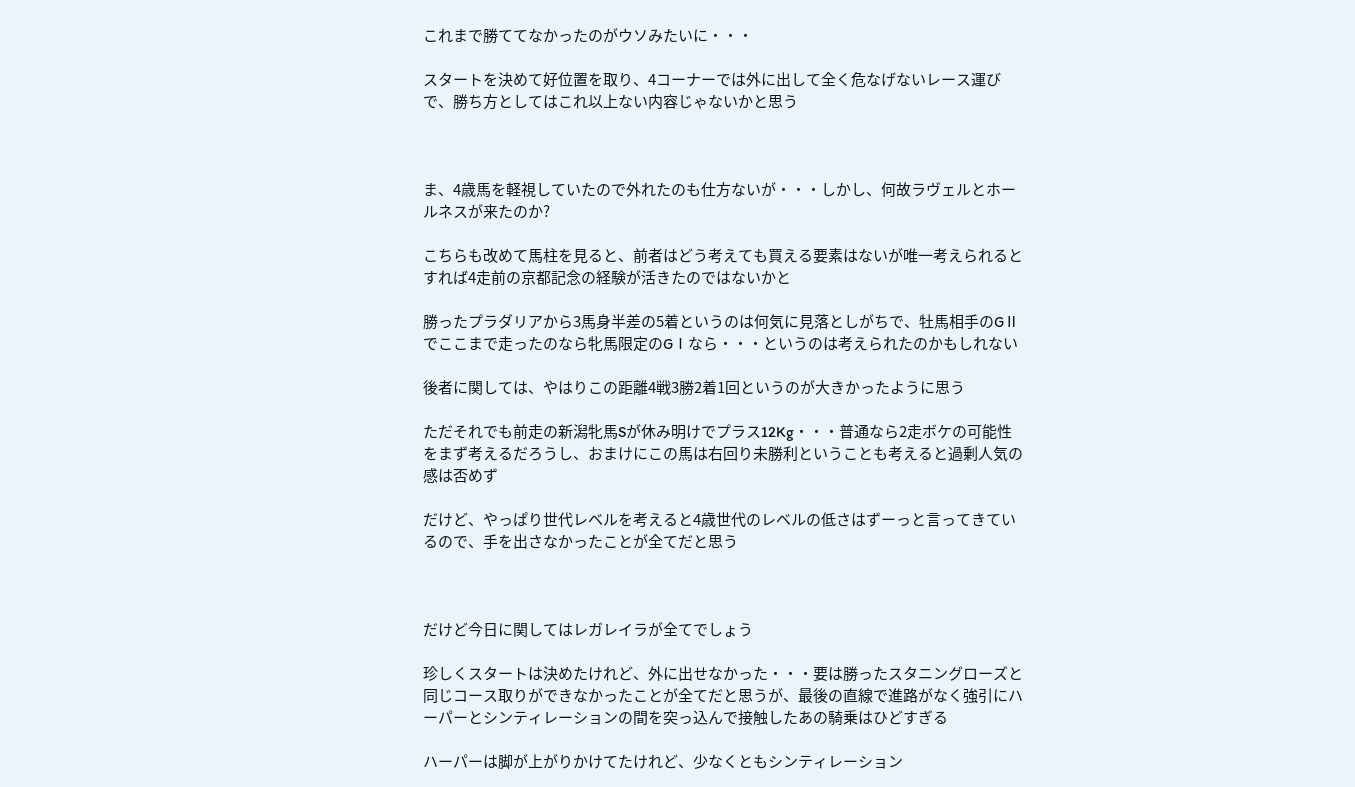これまで勝ててなかったのがウソみたいに・・・

スタートを決めて好位置を取り、4コーナーでは外に出して全く危なげないレース運びで、勝ち方としてはこれ以上ない内容じゃないかと思う



ま、4歳馬を軽視していたので外れたのも仕方ないが・・・しかし、何故ラヴェルとホールネスが来たのか?

こちらも改めて馬柱を見ると、前者はどう考えても買える要素はないが唯一考えられるとすれば4走前の京都記念の経験が活きたのではないかと

勝ったプラダリアから3馬身半差の5着というのは何気に見落としがちで、牡馬相手のGⅡでここまで走ったのなら牝馬限定のGⅠなら・・・というのは考えられたのかもしれない

後者に関しては、やはりこの距離4戦3勝2着1回というのが大きかったように思う

ただそれでも前走の新潟牝馬Sが休み明けでプラス12Kg・・・普通なら2走ボケの可能性をまず考えるだろうし、おまけにこの馬は右回り未勝利ということも考えると過剰人気の感は否めず

だけど、やっぱり世代レベルを考えると4歳世代のレベルの低さはずーっと言ってきているので、手を出さなかったことが全てだと思う



だけど今日に関してはレガレイラが全てでしょう

珍しくスタートは決めたけれど、外に出せなかった・・・要は勝ったスタニングローズと同じコース取りができなかったことが全てだと思うが、最後の直線で進路がなく強引にハーパーとシンティレーションの間を突っ込んで接触したあの騎乗はひどすぎる

ハーパーは脚が上がりかけてたけれど、少なくともシンティレーション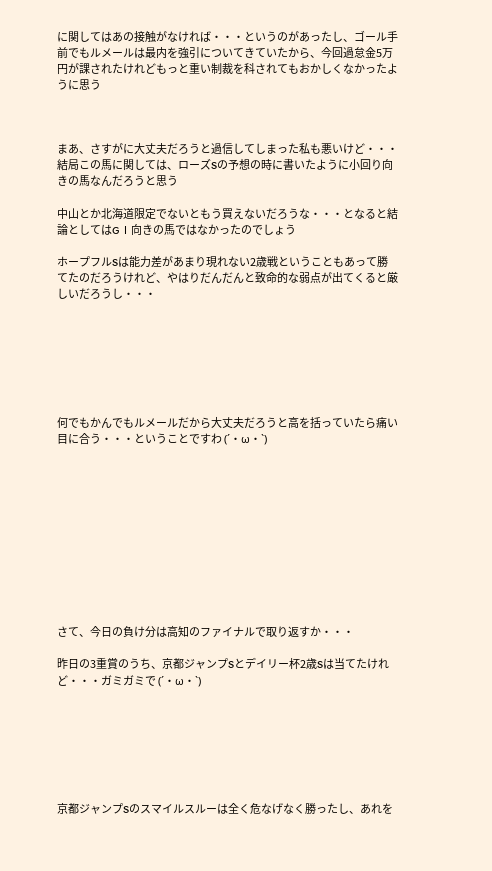に関してはあの接触がなければ・・・というのがあったし、ゴール手前でもルメールは最内を強引についてきていたから、今回過怠金5万円が課されたけれどもっと重い制裁を科されてもおかしくなかったように思う



まあ、さすがに大丈夫だろうと過信してしまった私も悪いけど・・・結局この馬に関しては、ローズSの予想の時に書いたように小回り向きの馬なんだろうと思う

中山とか北海道限定でないともう買えないだろうな・・・となると結論としてはGⅠ向きの馬ではなかったのでしょう

ホープフルSは能力差があまり現れない2歳戦ということもあって勝てたのだろうけれど、やはりだんだんと致命的な弱点が出てくると厳しいだろうし・・・







何でもかんでもルメールだから大丈夫だろうと高を括っていたら痛い目に合う・・・ということですわ (´・ω・`)











さて、今日の負け分は高知のファイナルで取り返すか・・・

昨日の3重賞のうち、京都ジャンプSとデイリー杯2歳Sは当てたけれど・・・ガミガミで (´・ω・`)







京都ジャンプSのスマイルスルーは全く危なげなく勝ったし、あれを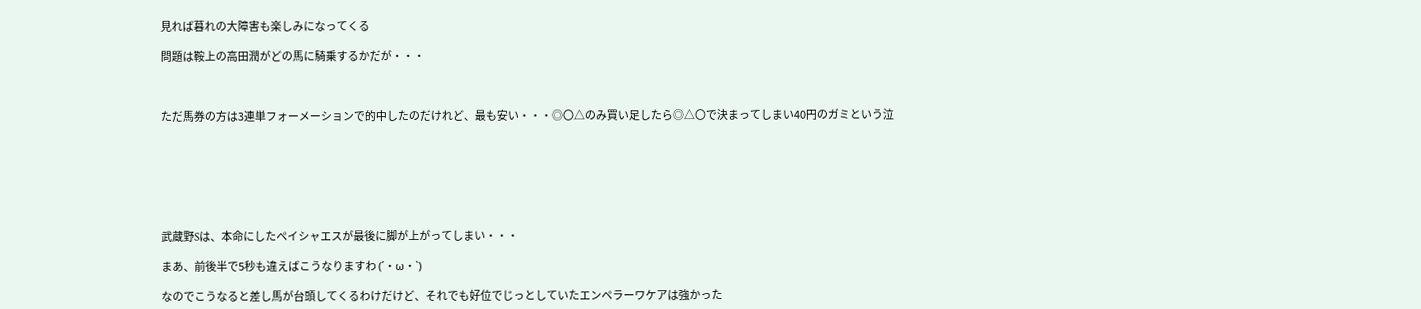見れば暮れの大障害も楽しみになってくる

問題は鞍上の高田潤がどの馬に騎乗するかだが・・・



ただ馬券の方は3連単フォーメーションで的中したのだけれど、最も安い・・・◎〇△のみ買い足したら◎△〇で決まってしまい40円のガミという泣







武蔵野Sは、本命にしたペイシャエスが最後に脚が上がってしまい・・・

まあ、前後半で5秒も違えばこうなりますわ (´・ω・`)

なのでこうなると差し馬が台頭してくるわけだけど、それでも好位でじっとしていたエンペラーワケアは強かった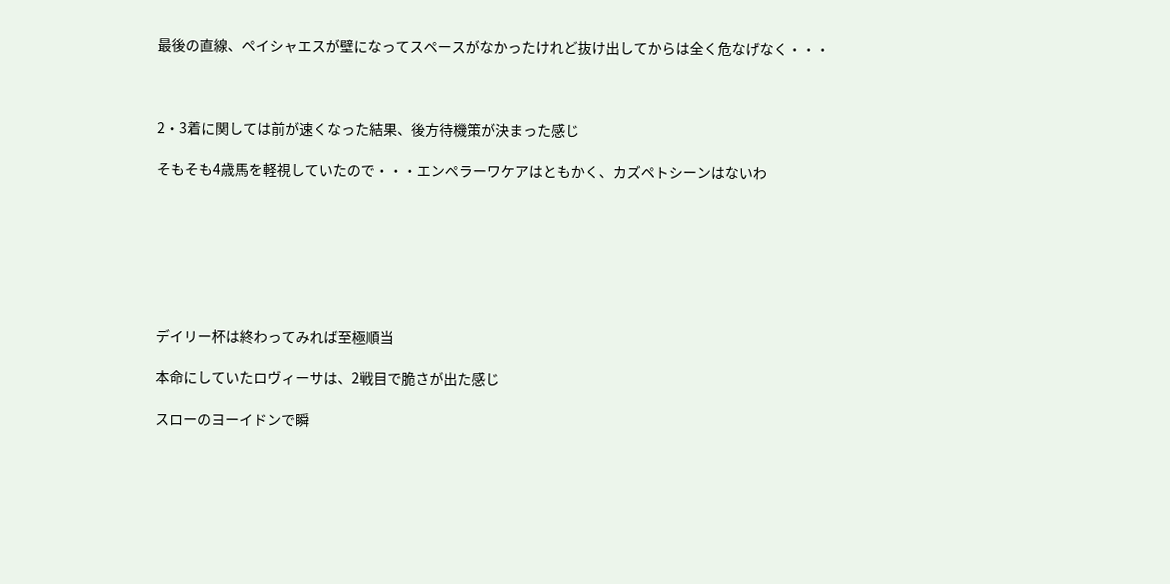最後の直線、ペイシャエスが壁になってスペースがなかったけれど抜け出してからは全く危なげなく・・・



2・3着に関しては前が速くなった結果、後方待機策が決まった感じ

そもそも4歳馬を軽視していたので・・・エンペラーワケアはともかく、カズペトシーンはないわ







デイリー杯は終わってみれば至極順当

本命にしていたロヴィーサは、2戦目で脆さが出た感じ

スローのヨーイドンで瞬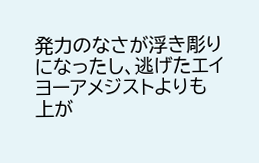発力のなさが浮き彫りになったし、逃げたエイヨーアメジストよりも上が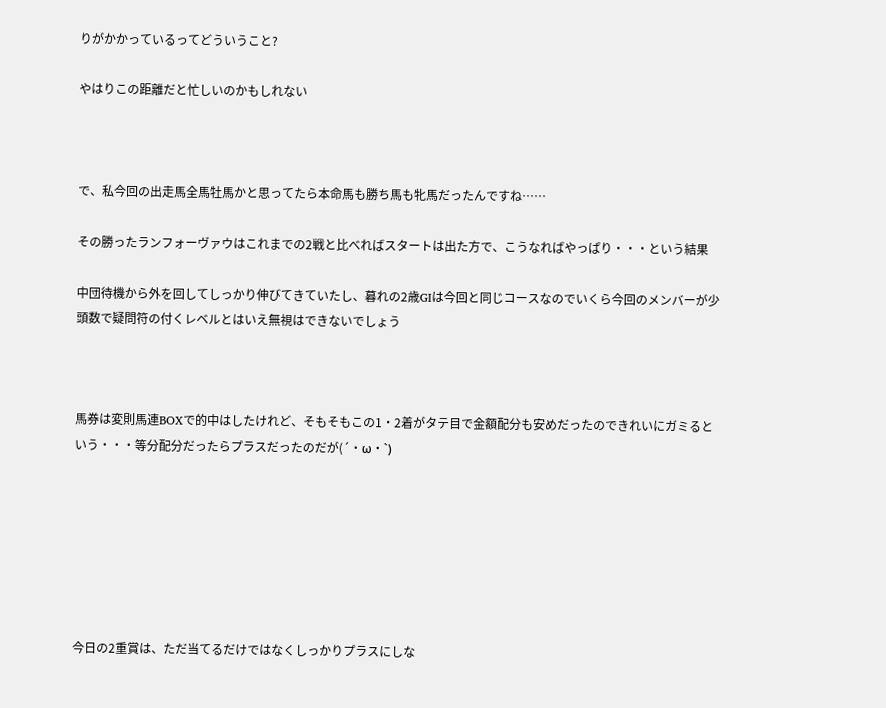りがかかっているってどういうこと?

やはりこの距離だと忙しいのかもしれない



で、私今回の出走馬全馬牡馬かと思ってたら本命馬も勝ち馬も牝馬だったんですね……

その勝ったランフォーヴァウはこれまでの2戦と比べればスタートは出た方で、こうなればやっぱり・・・という結果

中団待機から外を回してしっかり伸びてきていたし、暮れの2歳GⅠは今回と同じコースなのでいくら今回のメンバーが少頭数で疑問符の付くレベルとはいえ無視はできないでしょう



馬券は変則馬連BOXで的中はしたけれど、そもそもこの1・2着がタテ目で金額配分も安めだったのできれいにガミるという・・・等分配分だったらプラスだったのだが(´・ω・`)







今日の2重賞は、ただ当てるだけではなくしっかりプラスにしな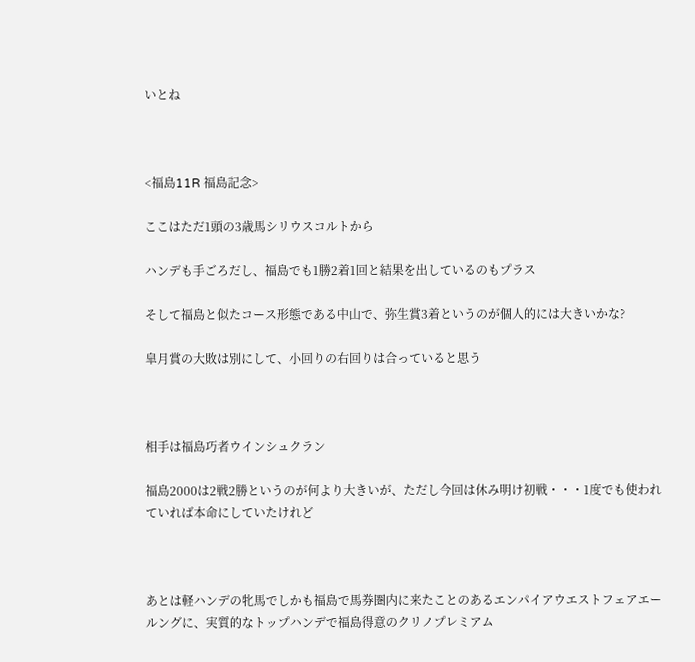いとね



<福島11R 福島記念>

ここはただ1頭の3歳馬シリウスコルトから

ハンデも手ごろだし、福島でも1勝2着1回と結果を出しているのもプラス

そして福島と似たコース形態である中山で、弥生賞3着というのが個人的には大きいかな?

皐月賞の大敗は別にして、小回りの右回りは合っていると思う



相手は福島巧者ウインシュクラン

福島2000は2戦2勝というのが何より大きいが、ただし今回は休み明け初戦・・・1度でも使われていれば本命にしていたけれど



あとは軽ハンデの牝馬でしかも福島で馬券圏内に来たことのあるエンパイアウエストフェアエールングに、実質的なトップハンデで福島得意のクリノプレミアム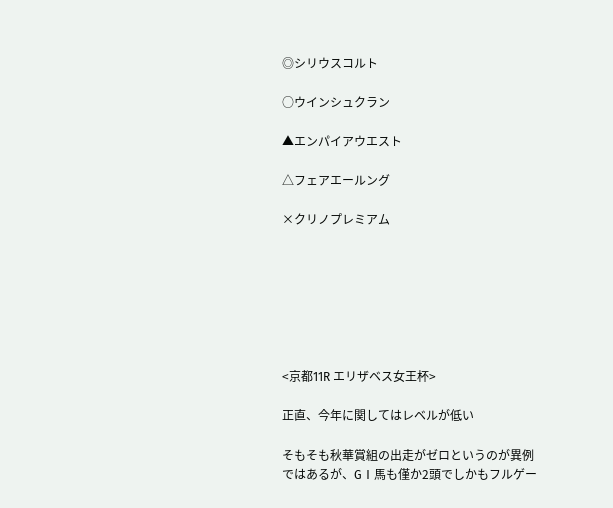◎シリウスコルト

○ウインシュクラン

▲エンパイアウエスト

△フェアエールング

×クリノプレミアム







<京都11R エリザベス女王杯>

正直、今年に関してはレベルが低い

そもそも秋華賞組の出走がゼロというのが異例ではあるが、GⅠ馬も僅か2頭でしかもフルゲー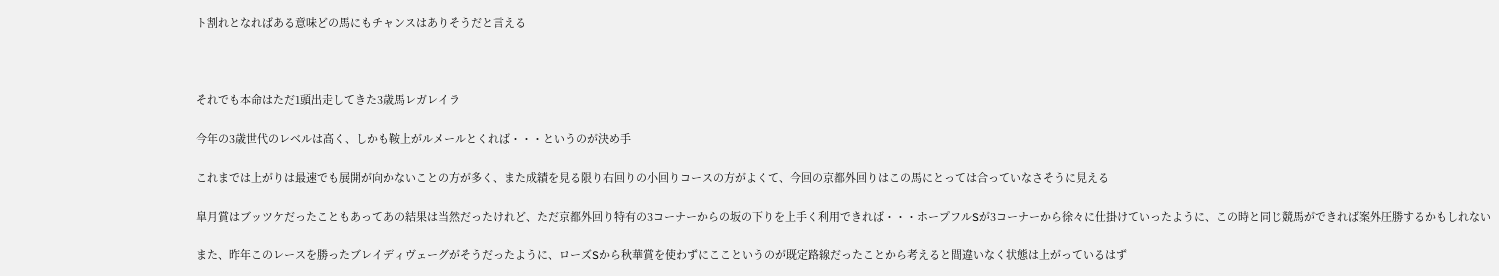ト割れとなればある意味どの馬にもチャンスはありそうだと言える



それでも本命はただ1頭出走してきた3歳馬レガレイラ

今年の3歳世代のレベルは高く、しかも鞍上がルメールとくれば・・・というのが決め手

これまでは上がりは最速でも展開が向かないことの方が多く、また成績を見る限り右回りの小回りコースの方がよくて、今回の京都外回りはこの馬にとっては合っていなさそうに見える

皐月賞はブッツケだったこともあってあの結果は当然だったけれど、ただ京都外回り特有の3コーナーからの坂の下りを上手く利用できれば・・・ホープフルSが3コーナーから徐々に仕掛けていったように、この時と同じ競馬ができれば案外圧勝するかもしれない

また、昨年このレースを勝ったブレイディヴェーグがそうだったように、ローズSから秋華賞を使わずにここというのが既定路線だったことから考えると間違いなく状態は上がっているはず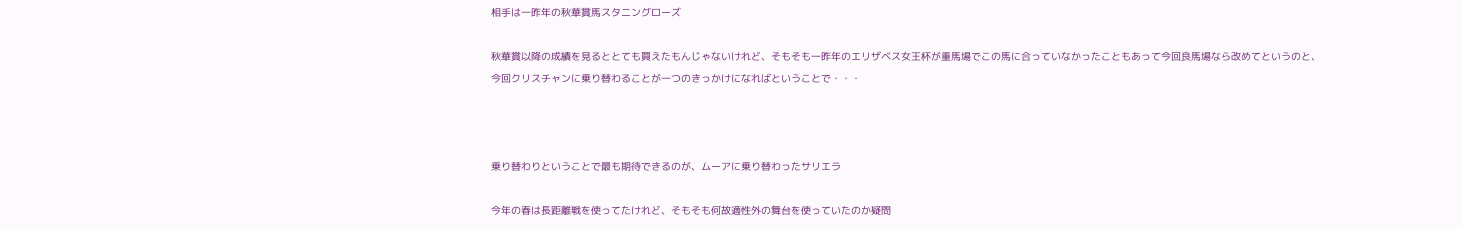相手は一昨年の秋華賞馬スタニングローズ

秋華賞以降の成績を見るととても買えたもんじゃないけれど、そもそも一昨年のエリザベス女王杯が重馬場でこの馬に合っていなかったこともあって今回良馬場なら改めてというのと、今回クリスチャンに乗り替わることが一つのきっかけになればということで・・・



乗り替わりということで最も期待できるのが、ムーアに乗り替わったサリエラ

今年の春は長距離戦を使ってたけれど、そもそも何故適性外の舞台を使っていたのか疑問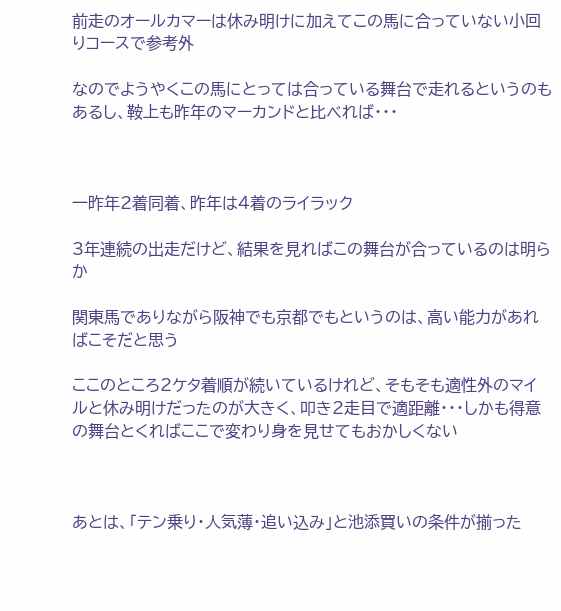前走のオールカマーは休み明けに加えてこの馬に合っていない小回りコースで参考外

なのでようやくこの馬にとっては合っている舞台で走れるというのもあるし、鞍上も昨年のマーカンドと比べれば・・・



一昨年2着同着、昨年は4着のライラック

3年連続の出走だけど、結果を見ればこの舞台が合っているのは明らか

関東馬でありながら阪神でも京都でもというのは、高い能力があればこそだと思う

ここのところ2ケタ着順が続いているけれど、そもそも適性外のマイルと休み明けだったのが大きく、叩き2走目で適距離・・・しかも得意の舞台とくればここで変わり身を見せてもおかしくない



あとは、「テン乗り・人気薄・追い込み」と池添買いの条件が揃った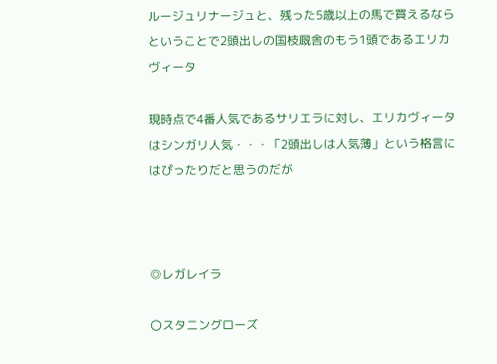ルージュリナージュと、残った5歳以上の馬で買えるならということで2頭出しの国枝厩舎のもう1頭であるエリカヴィータ

現時点で4番人気であるサリエラに対し、エリカヴィータはシンガリ人気・・・「2頭出しは人気薄」という格言にはぴったりだと思うのだが



◎レガレイラ

〇スタニングローズ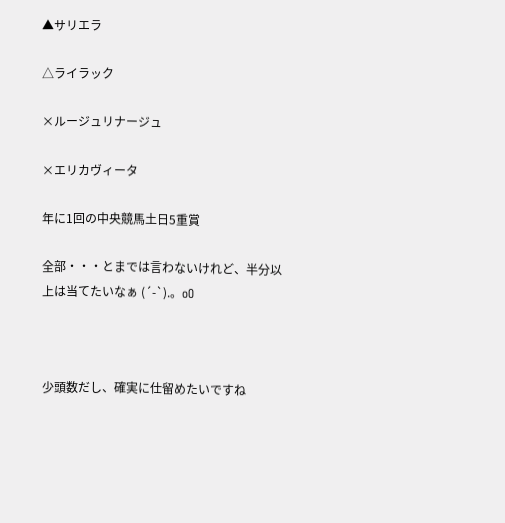▲サリエラ

△ライラック

×ルージュリナージュ

×エリカヴィータ

年に1回の中央競馬土日5重賞

全部・・・とまでは言わないけれど、半分以上は当てたいなぁ (´-`).。oO



少頭数だし、確実に仕留めたいですね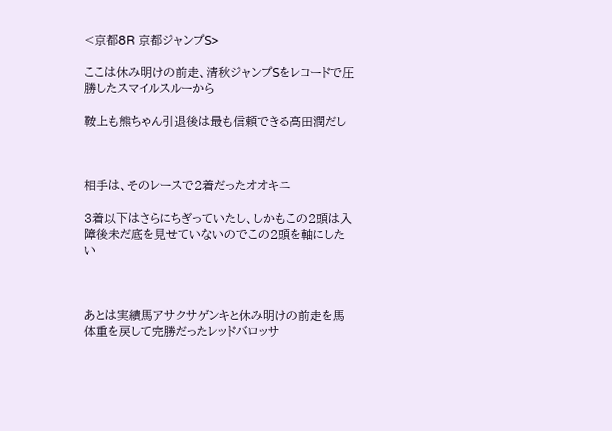<京都8R 京都ジャンプS>

ここは休み明けの前走、清秋ジャンプSをレコードで圧勝したスマイルスルーから

鞍上も熊ちゃん引退後は最も信頼できる高田潤だし



相手は、そのレースで2着だったオオキニ

3着以下はさらにちぎっていたし、しかもこの2頭は入障後未だ底を見せていないのでこの2頭を軸にしたい



あとは実績馬アサクサゲンキと休み明けの前走を馬体重を戻して完勝だったレッドバロッサ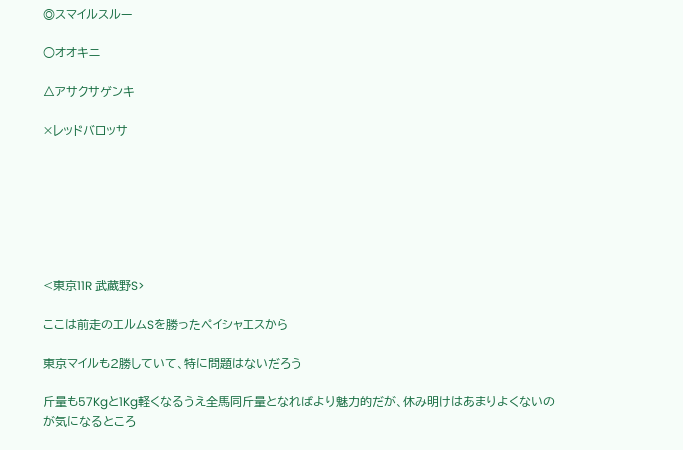◎スマイルスルー

○オオキニ

△アサクサゲンキ

×レッドバロッサ







<東京11R 武蔵野S>

ここは前走のエルムSを勝ったペイシャエスから

東京マイルも2勝していて、特に問題はないだろう

斤量も57Kgと1Kg軽くなるうえ全馬同斤量となればより魅力的だが、休み明けはあまりよくないのが気になるところ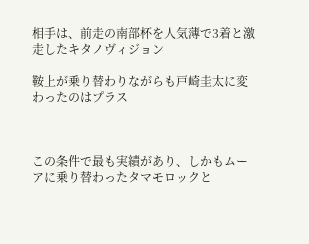相手は、前走の南部杯を人気薄で3着と激走したキタノヴィジョン

鞍上が乗り替わりながらも戸崎圭太に変わったのはプラス



この条件で最も実績があり、しかもムーアに乗り替わったタマモロックと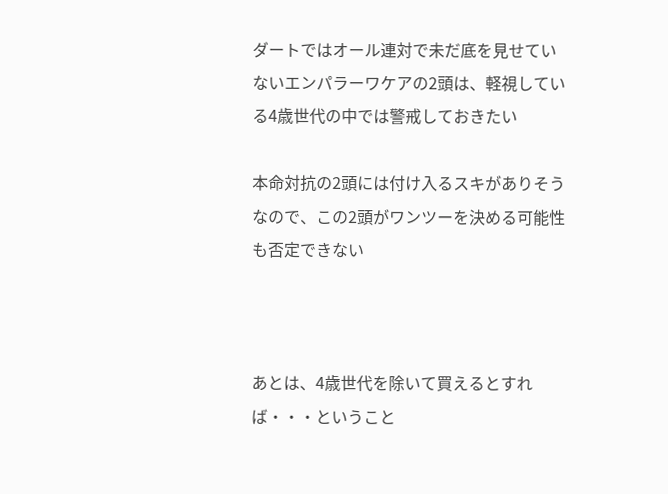ダートではオール連対で未だ底を見せていないエンパラーワケアの2頭は、軽視している4歳世代の中では警戒しておきたい

本命対抗の2頭には付け入るスキがありそうなので、この2頭がワンツーを決める可能性も否定できない



あとは、4歳世代を除いて買えるとすれば・・・ということ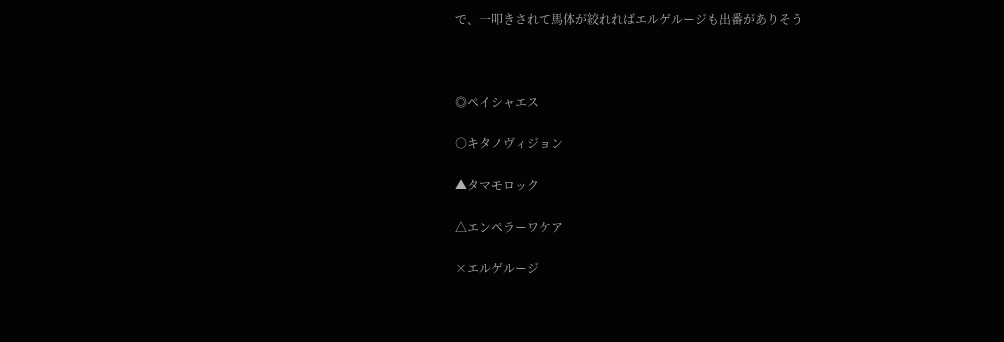で、一叩きされて馬体が絞れればエルゲルージも出番がありそう



◎ペイシャエス

○キタノヴィジョン

▲タマモロック

△エンペラーワケア

×エルゲルージ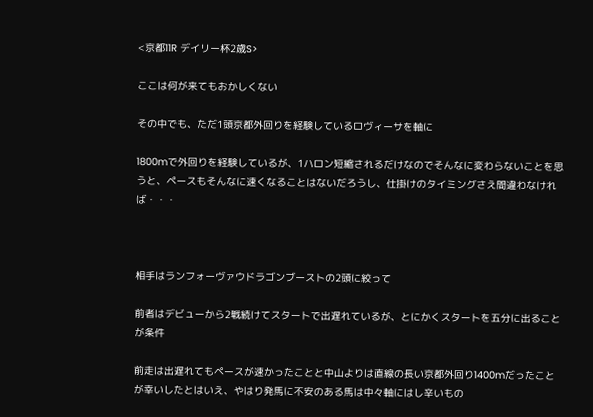<京都11R デイリー杯2歳S>

ここは何が来てもおかしくない

その中でも、ただ1頭京都外回りを経験しているロヴィーサを軸に

1800mで外回りを経験しているが、1ハロン短縮されるだけなのでそんなに変わらないことを思うと、ペースもそんなに速くなることはないだろうし、仕掛けのタイミングさえ間違わなければ・・・



相手はランフォーヴァウドラゴンブーストの2頭に絞って

前者はデビューから2戦続けてスタートで出遅れているが、とにかくスタートを五分に出ることが条件

前走は出遅れてもペースが速かったことと中山よりは直線の長い京都外回り1400mだったことが幸いしたとはいえ、やはり発馬に不安のある馬は中々軸にはし辛いもの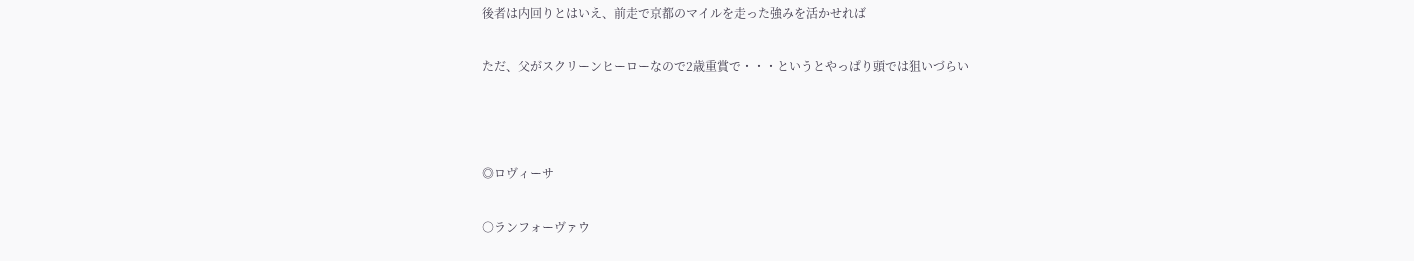後者は内回りとはいえ、前走で京都のマイルを走った強みを活かせれば

ただ、父がスクリーンヒーローなので2歳重賞で・・・というとやっぱり頭では狙いづらい



◎ロヴィーサ

○ランフォーヴァウ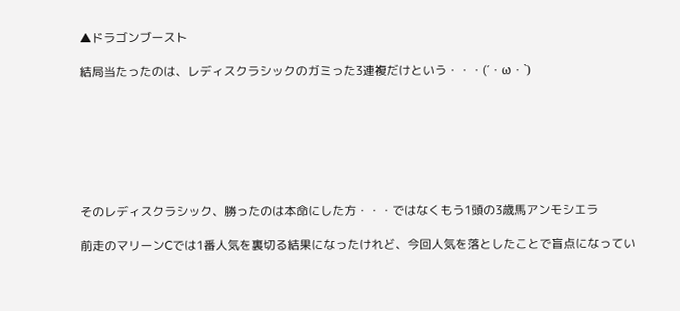▲ドラゴンブースト

結局当たったのは、レディスクラシックのガミった3連複だけという・・・(´・ω・`)







そのレディスクラシック、勝ったのは本命にした方・・・ではなくもう1頭の3歳馬アンモシエラ

前走のマリーンCでは1番人気を裏切る結果になったけれど、今回人気を落としたことで盲点になってい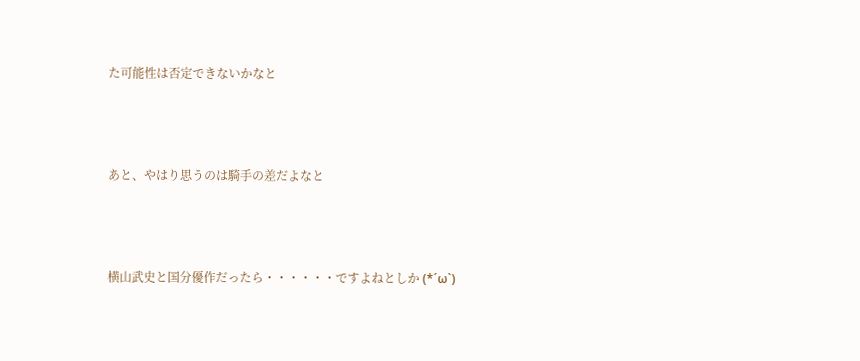た可能性は否定できないかなと



あと、やはり思うのは騎手の差だよなと



横山武史と国分優作だったら・・・・・・ですよねとしか (*´ω`)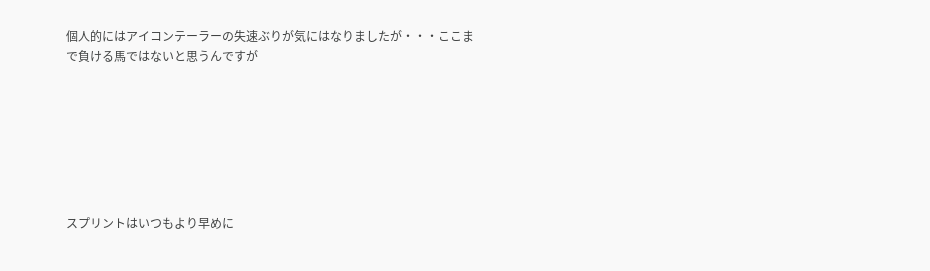個人的にはアイコンテーラーの失速ぶりが気にはなりましたが・・・ここまで負ける馬ではないと思うんですが







スプリントはいつもより早めに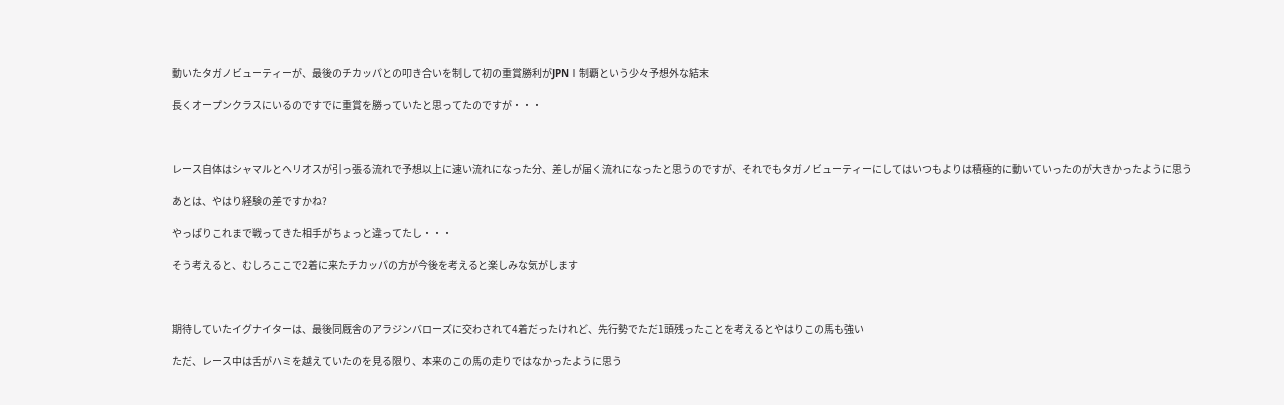動いたタガノビューティーが、最後のチカッパとの叩き合いを制して初の重賞勝利がJPNⅠ制覇という少々予想外な結末

長くオープンクラスにいるのですでに重賞を勝っていたと思ってたのですが・・・



レース自体はシャマルとヘリオスが引っ張る流れで予想以上に速い流れになった分、差しが届く流れになったと思うのですが、それでもタガノビューティーにしてはいつもよりは積極的に動いていったのが大きかったように思う

あとは、やはり経験の差ですかね?

やっぱりこれまで戦ってきた相手がちょっと違ってたし・・・

そう考えると、むしろここで2着に来たチカッパの方が今後を考えると楽しみな気がします



期待していたイグナイターは、最後同厩舎のアラジンバローズに交わされて4着だったけれど、先行勢でただ1頭残ったことを考えるとやはりこの馬も強い

ただ、レース中は舌がハミを越えていたのを見る限り、本来のこの馬の走りではなかったように思う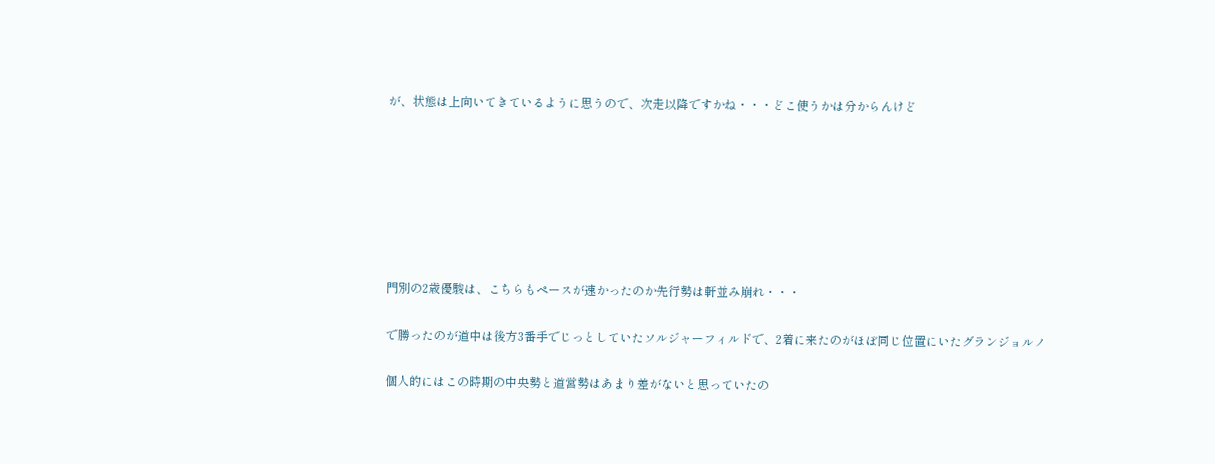が、状態は上向いてきているように思うので、次走以降ですかね・・・どこ使うかは分からんけど







門別の2歳優駿は、こちらもペースが速かったのか先行勢は軒並み崩れ・・・

で勝ったのが道中は後方3番手でじっとしていたソルジャーフィルドで、2着に来たのがほぼ同じ位置にいたグランジョルノ

個人的にはこの時期の中央勢と道営勢はあまり差がないと思っていたの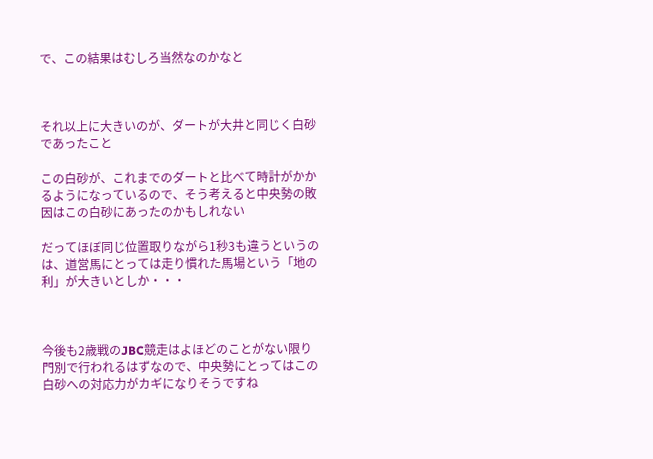で、この結果はむしろ当然なのかなと



それ以上に大きいのが、ダートが大井と同じく白砂であったこと

この白砂が、これまでのダートと比べて時計がかかるようになっているので、そう考えると中央勢の敗因はこの白砂にあったのかもしれない

だってほぼ同じ位置取りながら1秒3も違うというのは、道営馬にとっては走り慣れた馬場という「地の利」が大きいとしか・・・



今後も2歳戦のJBC競走はよほどのことがない限り門別で行われるはずなので、中央勢にとってはこの白砂への対応力がカギになりそうですね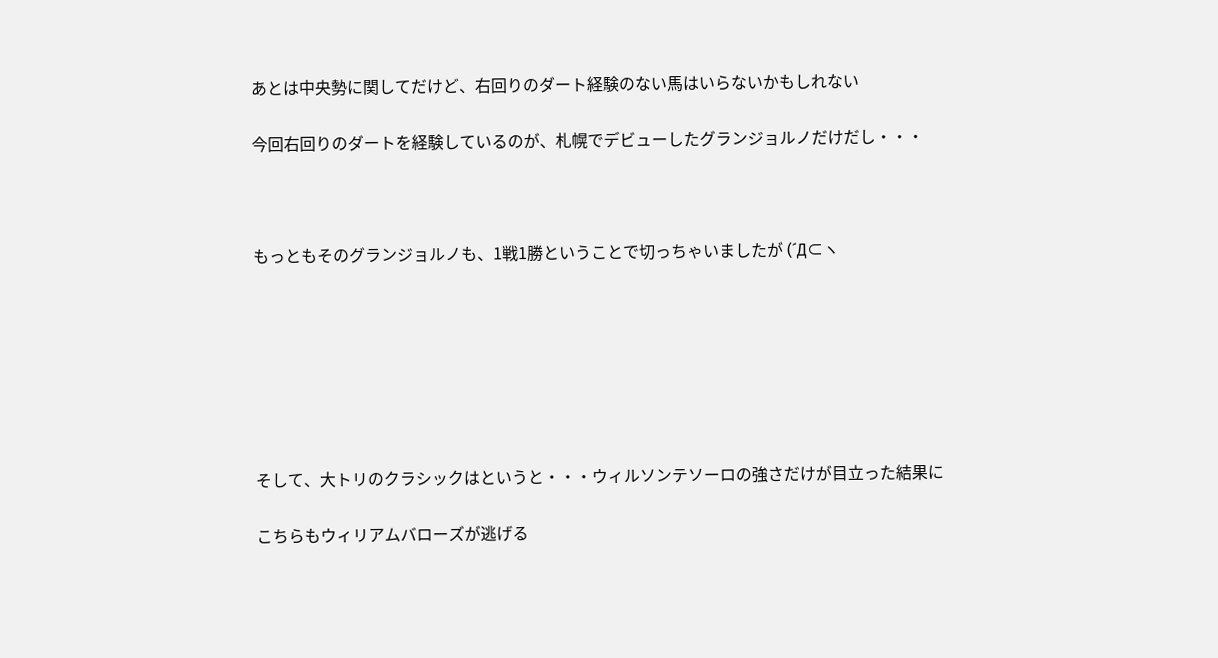あとは中央勢に関してだけど、右回りのダート経験のない馬はいらないかもしれない

今回右回りのダートを経験しているのが、札幌でデビューしたグランジョルノだけだし・・・



もっともそのグランジョルノも、1戦1勝ということで切っちゃいましたが (´Д⊂ヽ







そして、大トリのクラシックはというと・・・ウィルソンテソーロの強さだけが目立った結果に

こちらもウィリアムバローズが逃げる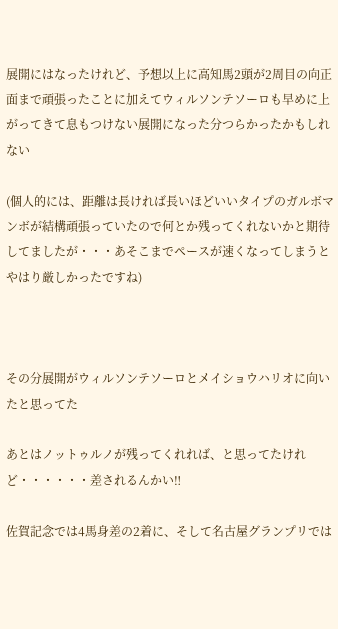展開にはなったけれど、予想以上に高知馬2頭が2周目の向正面まで頑張ったことに加えてウィルソンテソーロも早めに上がってきて息もつけない展開になった分つらかったかもしれない

(個人的には、距離は長ければ長いほどいいタイプのガルボマンボが結構頑張っていたので何とか残ってくれないかと期待してましたが・・・あそこまでペースが速くなってしまうとやはり厳しかったですね)



その分展開がウィルソンテソーロとメイショウハリオに向いたと思ってた

あとはノットゥルノが残ってくれれば、と思ってたけれど・・・・・・差されるんかい‼

佐賀記念では4馬身差の2着に、そして名古屋グランプリでは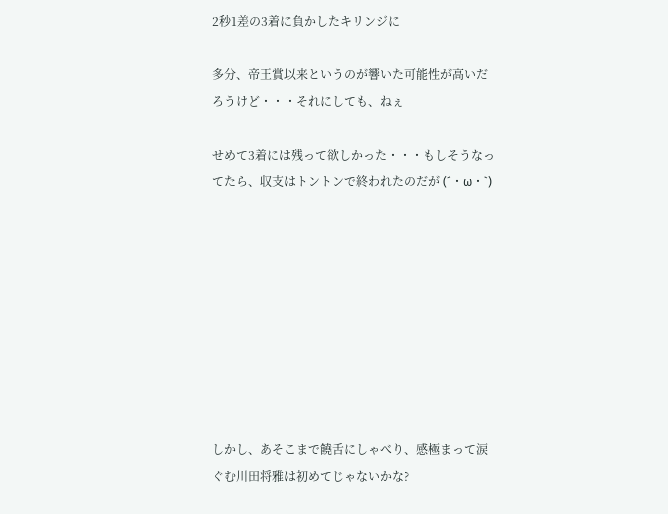2秒1差の3着に負かしたキリンジに

多分、帝王賞以来というのが響いた可能性が高いだろうけど・・・それにしても、ねぇ

せめて3着には残って欲しかった・・・もしそうなってたら、収支はトントンで終われたのだが (´・ω・`)









しかし、あそこまで饒舌にしゃべり、感極まって涙ぐむ川田将雅は初めてじゃないかな?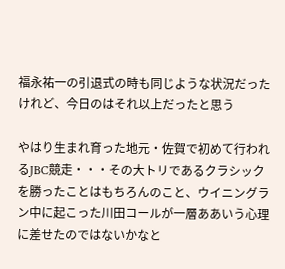福永祐一の引退式の時も同じような状況だったけれど、今日のはそれ以上だったと思う

やはり生まれ育った地元・佐賀で初めて行われるJBC競走・・・その大トリであるクラシックを勝ったことはもちろんのこと、ウイニングラン中に起こった川田コールが一層ああいう心理に差せたのではないかなと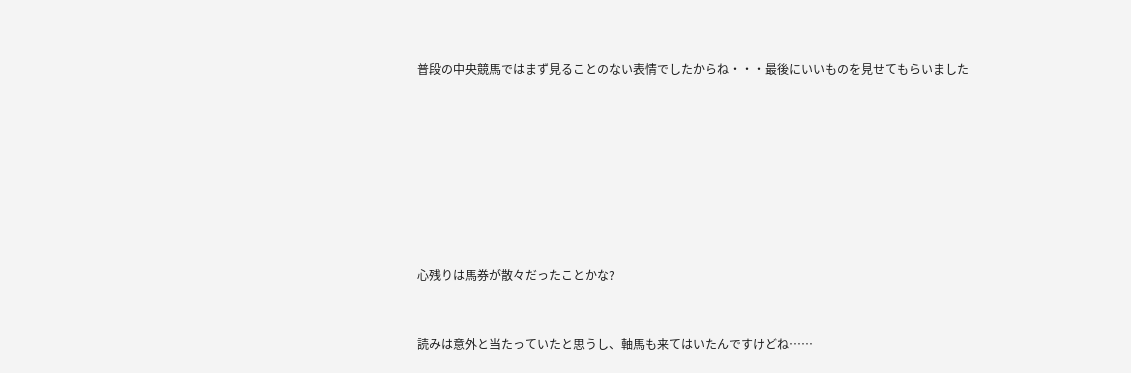普段の中央競馬ではまず見ることのない表情でしたからね・・・最後にいいものを見せてもらいました











心残りは馬券が散々だったことかな?



読みは意外と当たっていたと思うし、軸馬も来てはいたんですけどね……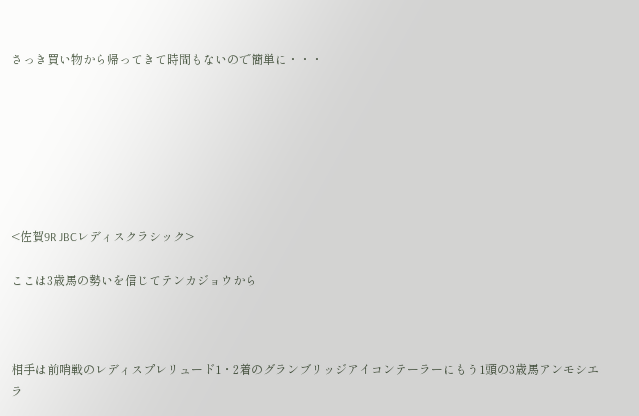さっき買い物から帰ってきて時間もないので簡単に・・・







<佐賀9R JBCレディスクラシック>

ここは3歳馬の勢いを信じてテンカジョウから



相手は前哨戦のレディスプレリュード1・2着のグランブリッジアイコンテーラーにもう1頭の3歳馬アンモシエラ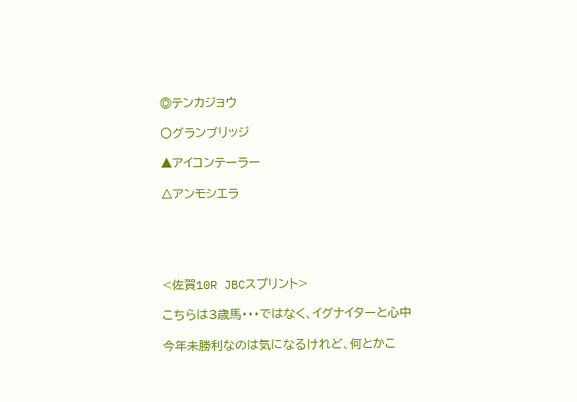◎テンカジョウ

〇グランブリッジ

▲アイコンテーラー

△アンモシエラ





<佐賀10R JBCスプリント>

こちらは3歳馬・・・ではなく、イグナイターと心中

今年未勝利なのは気になるけれど、何とかこ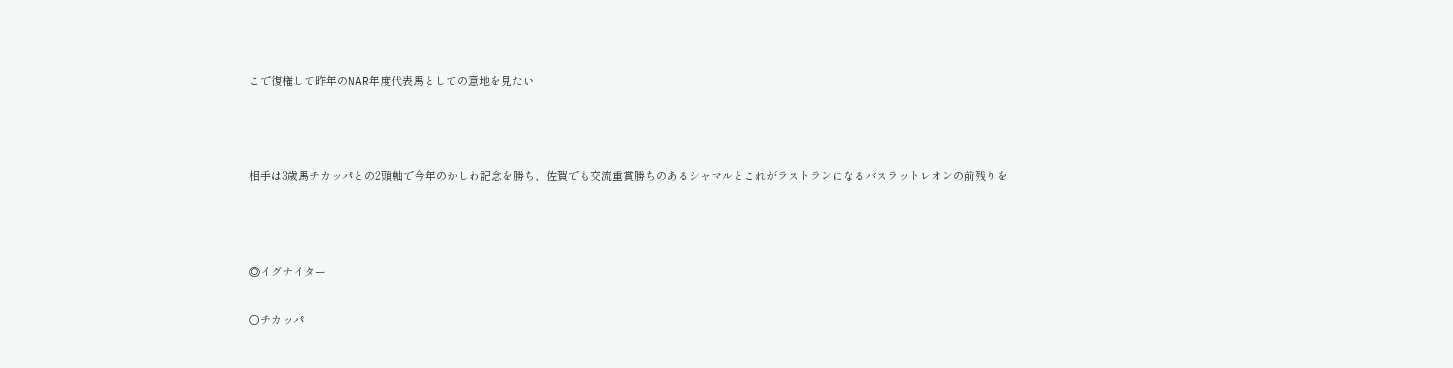こで復権して昨年のNAR年度代表馬としての意地を見たい



相手は3歳馬チカッパとの2頭軸で今年のかしわ記念を勝ち、佐賀でも交流重賞勝ちのあるシャマルとこれがラストランになるバスラットレオンの前残りを



◎イグナイター

○チカッパ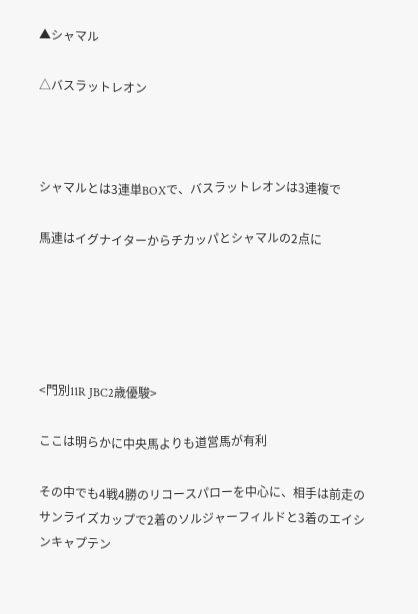▲シャマル

△バスラットレオン



シャマルとは3連単BOXで、バスラットレオンは3連複で

馬連はイグナイターからチカッパとシャマルの2点に





<門別11R JBC2歳優駿>

ここは明らかに中央馬よりも道営馬が有利

その中でも4戦4勝のリコースパローを中心に、相手は前走のサンライズカップで2着のソルジャーフィルドと3着のエイシンキャプテン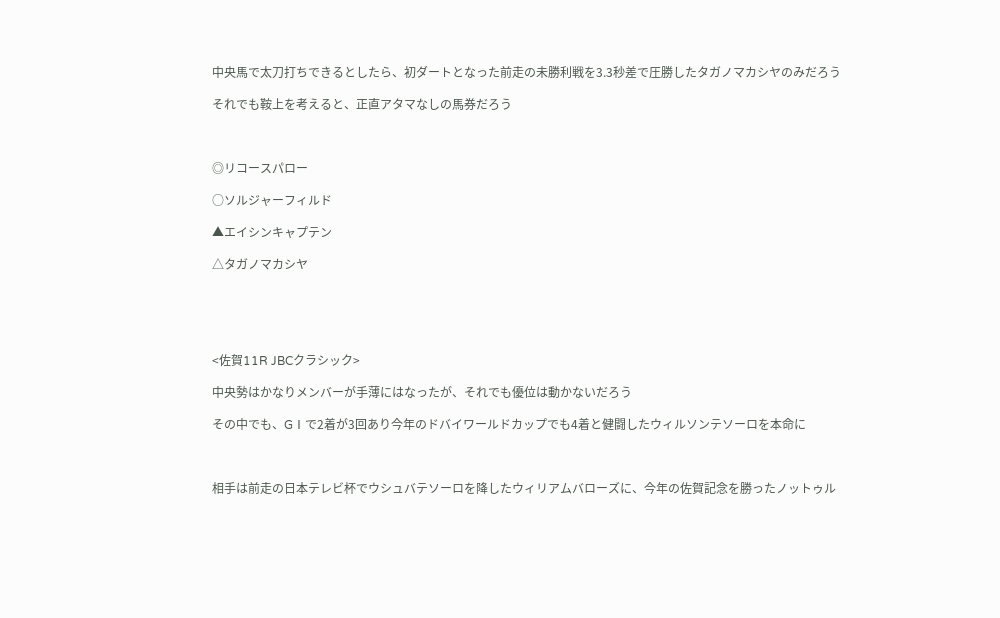中央馬で太刀打ちできるとしたら、初ダートとなった前走の未勝利戦を3.3秒差で圧勝したタガノマカシヤのみだろう

それでも鞍上を考えると、正直アタマなしの馬券だろう



◎リコースパロー

○ソルジャーフィルド

▲エイシンキャプテン

△タガノマカシヤ





<佐賀11R JBCクラシック>

中央勢はかなりメンバーが手薄にはなったが、それでも優位は動かないだろう

その中でも、GⅠで2着が3回あり今年のドバイワールドカップでも4着と健闘したウィルソンテソーロを本命に



相手は前走の日本テレビ杯でウシュバテソーロを降したウィリアムバローズに、今年の佐賀記念を勝ったノットゥル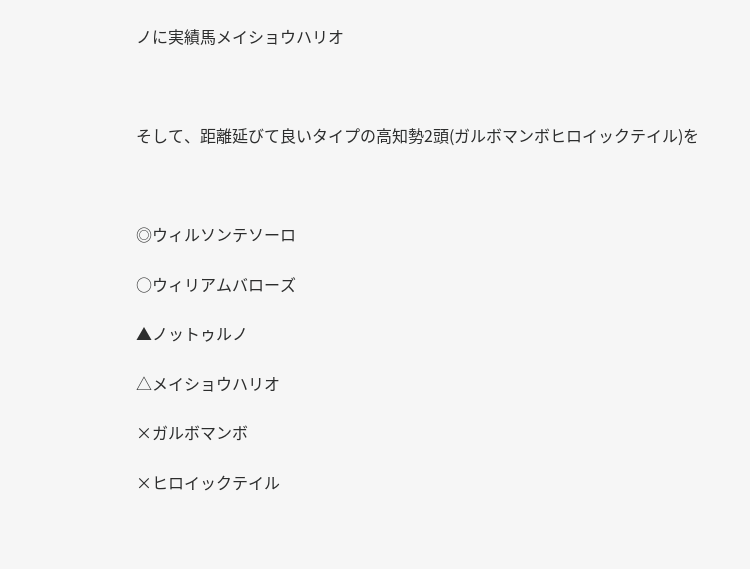ノに実績馬メイショウハリオ



そして、距離延びて良いタイプの高知勢2頭(ガルボマンボヒロイックテイル)を



◎ウィルソンテソーロ

○ウィリアムバローズ

▲ノットゥルノ

△メイショウハリオ

×ガルボマンボ

×ヒロイックテイル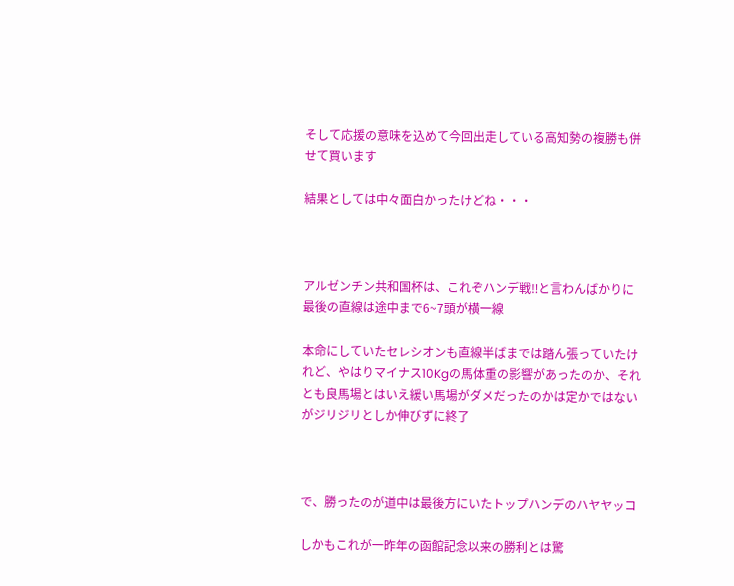そして応援の意味を込めて今回出走している高知勢の複勝も併せて買います

結果としては中々面白かったけどね・・・



アルゼンチン共和国杯は、これぞハンデ戦‼と言わんばかりに最後の直線は途中まで6~7頭が横一線

本命にしていたセレシオンも直線半ばまでは踏ん張っていたけれど、やはりマイナス10Kgの馬体重の影響があったのか、それとも良馬場とはいえ緩い馬場がダメだったのかは定かではないがジリジリとしか伸びずに終了



で、勝ったのが道中は最後方にいたトップハンデのハヤヤッコ

しかもこれが一昨年の函館記念以来の勝利とは驚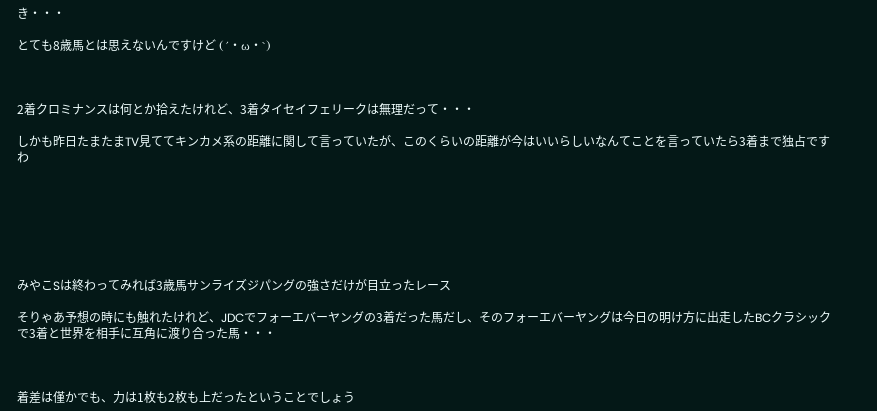き・・・

とても8歳馬とは思えないんですけど (´・ω・`)



2着クロミナンスは何とか拾えたけれど、3着タイセイフェリークは無理だって・・・

しかも昨日たまたまTV見ててキンカメ系の距離に関して言っていたが、このくらいの距離が今はいいらしいなんてことを言っていたら3着まで独占ですわ







みやこSは終わってみれば3歳馬サンライズジパングの強さだけが目立ったレース

そりゃあ予想の時にも触れたけれど、JDCでフォーエバーヤングの3着だった馬だし、そのフォーエバーヤングは今日の明け方に出走したBCクラシックで3着と世界を相手に互角に渡り合った馬・・・



着差は僅かでも、力は1枚も2枚も上だったということでしょう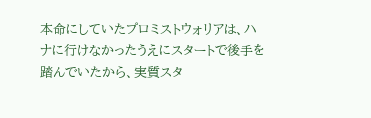本命にしていたプロミストウォリアは、ハナに行けなかったうえにスタートで後手を踏んでいたから、実質スタ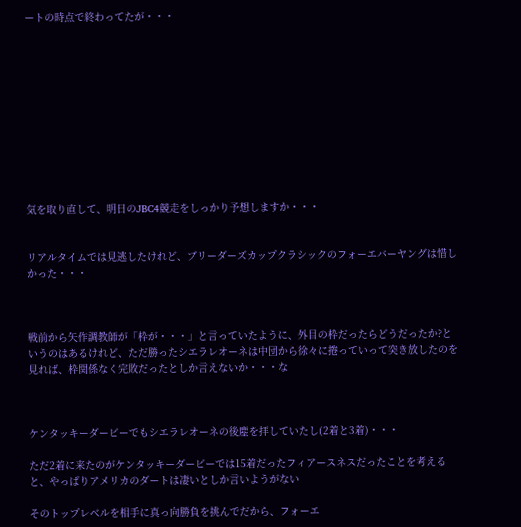ートの時点で終わってたが・・・











気を取り直して、明日のJBC4競走をしっかり予想しますか・・・


リアルタイムでは見逃したけれど、ブリーダーズカップクラシックのフォーエバーヤングは惜しかった・・・



戦前から矢作調教師が「枠が・・・」と言っていたように、外目の枠だったらどうだったか?というのはあるけれど、ただ勝ったシエラレオーネは中団から徐々に捲っていって突き放したのを見れば、枠関係なく完敗だったとしか言えないか・・・な



ケンタッキーダービーでもシエラレオーネの後塵を拝していたし(2着と3着)・・・

ただ2着に来たのがケンタッキーダービーでは15着だったフィアースネスだったことを考えると、やっぱりアメリカのダートは凄いとしか言いようがない

そのトップレベルを相手に真っ向勝負を挑んでだから、フォーエ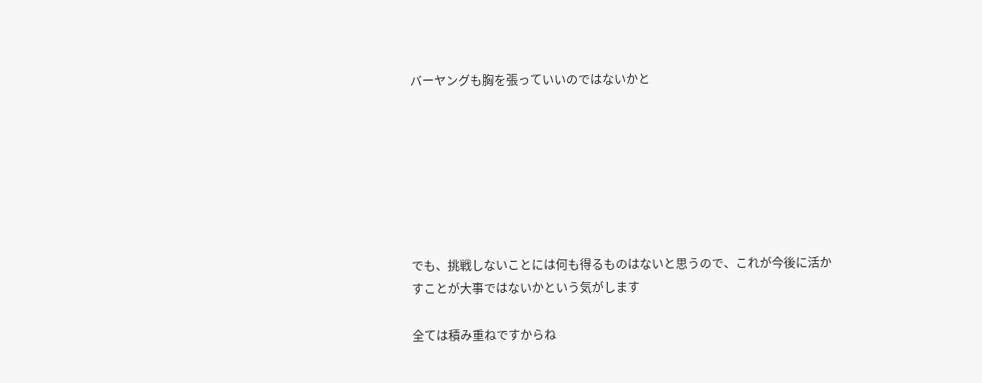バーヤングも胸を張っていいのではないかと







でも、挑戦しないことには何も得るものはないと思うので、これが今後に活かすことが大事ではないかという気がします

全ては積み重ねですからね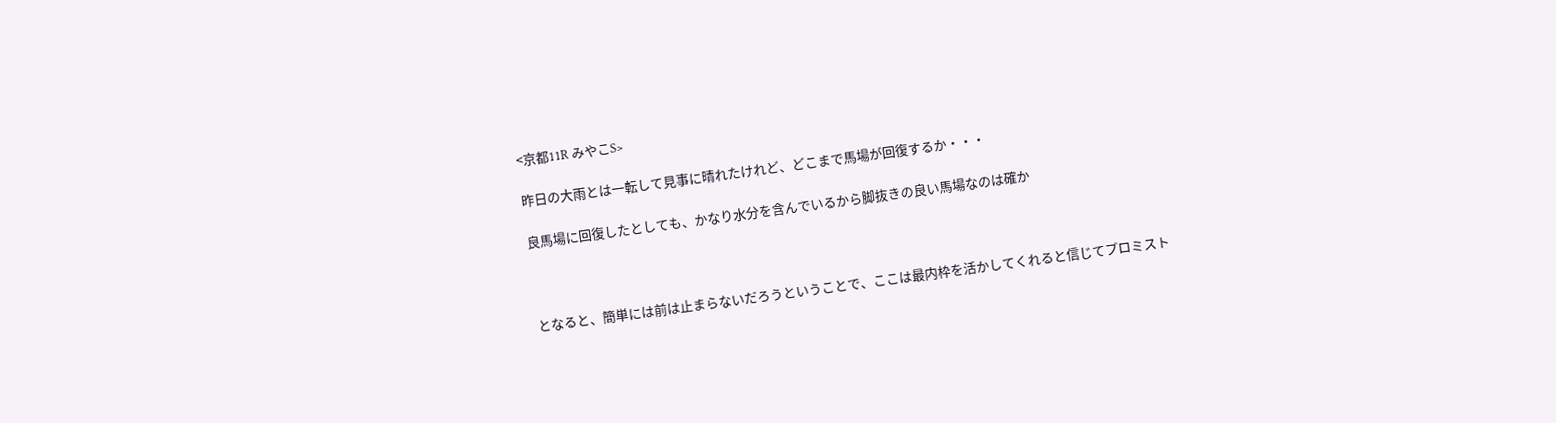<京都11R みやこS>

昨日の大雨とは一転して見事に晴れたけれど、どこまで馬場が回復するか・・・

良馬場に回復したとしても、かなり水分を含んでいるから脚抜きの良い馬場なのは確か



となると、簡単には前は止まらないだろうということで、ここは最内枠を活かしてくれると信じてプロミスト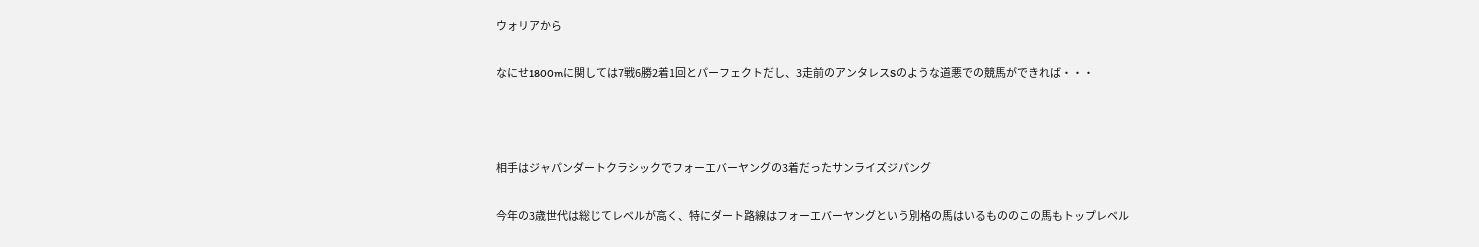ウォリアから

なにせ1800mに関しては7戦6勝2着1回とパーフェクトだし、3走前のアンタレスSのような道悪での競馬ができれば・・・



相手はジャパンダートクラシックでフォーエバーヤングの3着だったサンライズジパング

今年の3歳世代は総じてレベルが高く、特にダート路線はフォーエバーヤングという別格の馬はいるもののこの馬もトップレベル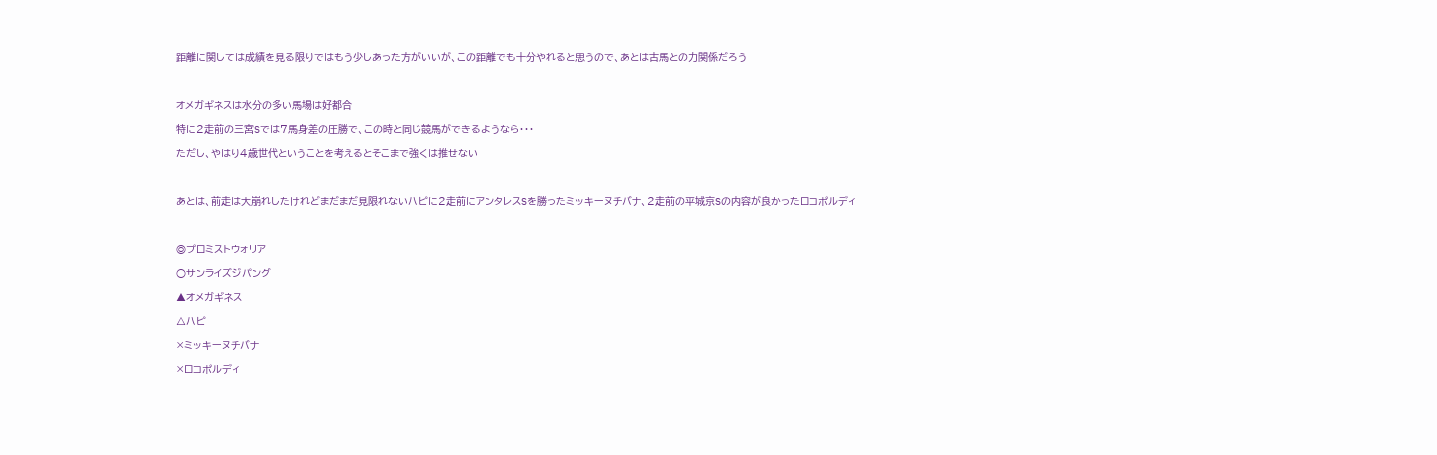距離に関しては成績を見る限りではもう少しあった方がいいが、この距離でも十分やれると思うので、あとは古馬との力関係だろう



オメガギネスは水分の多い馬場は好都合

特に2走前の三宮Sでは7馬身差の圧勝で、この時と同じ競馬ができるようなら・・・

ただし、やはり4歳世代ということを考えるとそこまで強くは推せない



あとは、前走は大崩れしたけれどまだまだ見限れないハピに2走前にアンタレスSを勝ったミッキーヌチバナ、2走前の平城京Sの内容が良かったロコポルディ



◎プロミストウォリア

○サンライズジパング

▲オメガギネス

△ハピ

×ミッキーヌチバナ

×ロコポルディ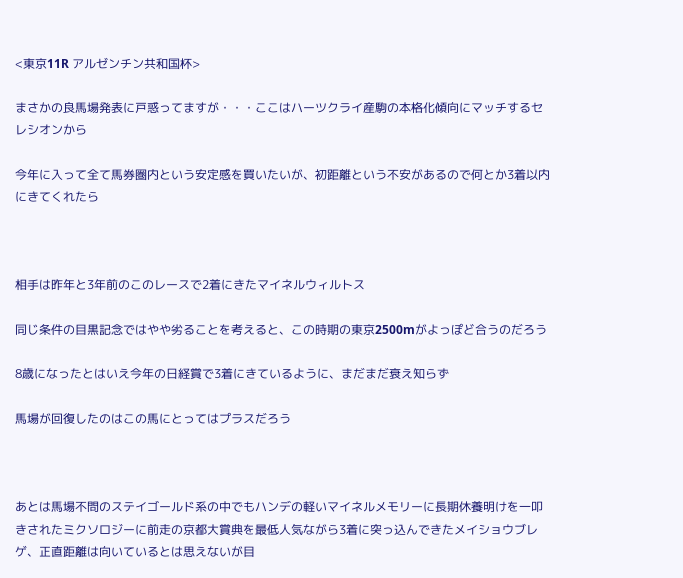<東京11R アルゼンチン共和国杯>

まさかの良馬場発表に戸惑ってますが・・・ここはハーツクライ産駒の本格化傾向にマッチするセレシオンから

今年に入って全て馬券圏内という安定感を買いたいが、初距離という不安があるので何とか3着以内にきてくれたら



相手は昨年と3年前のこのレースで2着にきたマイネルウィルトス

同じ条件の目黒記念ではやや劣ることを考えると、この時期の東京2500mがよっぽど合うのだろう

8歳になったとはいえ今年の日経賞で3着にきているように、まだまだ衰え知らず

馬場が回復したのはこの馬にとってはプラスだろう



あとは馬場不問のステイゴールド系の中でもハンデの軽いマイネルメモリーに長期休養明けを一叩きされたミクソロジーに前走の京都大賞典を最低人気ながら3着に突っ込んできたメイショウブレゲ、正直距離は向いているとは思えないが目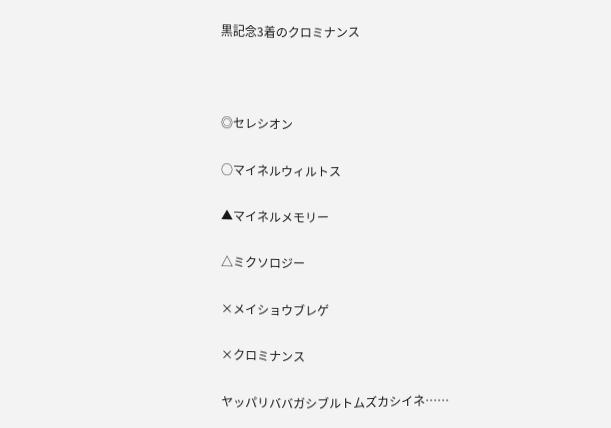黒記念3着のクロミナンス



◎セレシオン

○マイネルウィルトス

▲マイネルメモリー

△ミクソロジー

×メイショウブレゲ

×クロミナンス

ヤッパリババガシブルトムズカシイネ……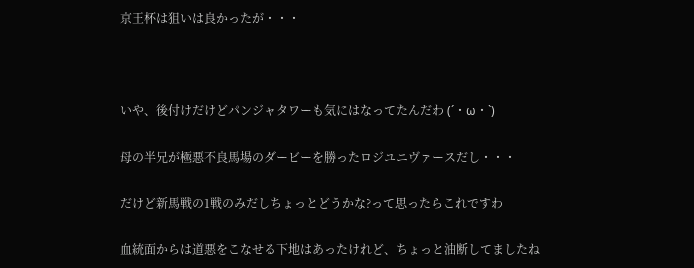京王杯は狙いは良かったが・・・



いや、後付けだけどパンジャタワーも気にはなってたんだわ (´・ω・`)

母の半兄が極悪不良馬場のダービーを勝ったロジユニヴァースだし・・・

だけど新馬戦の1戦のみだしちょっとどうかな?って思ったらこれですわ

血統面からは道悪をこなせる下地はあったけれど、ちょっと油断してましたね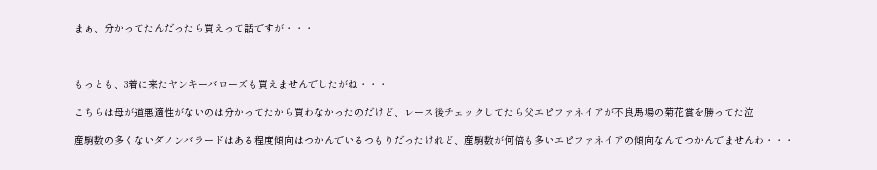まぁ、分かってたんだったら買えって話ですが・・・



もっとも、3着に来たヤンキーバローズも買えませんでしたがね・・・

こちらは母が道悪適性がないのは分かってたから買わなかったのだけど、レース後チェックしてたら父エピファネイアが不良馬場の菊花賞を勝ってた泣

産駒数の多くないダノンバラードはある程度傾向はつかんでいるつもりだったけれど、産駒数が何倍も多いエピファネイアの傾向なんてつかんでませんわ・・・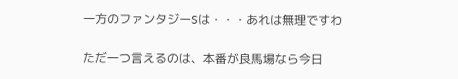一方のファンタジーSは・・・あれは無理ですわ

ただ一つ言えるのは、本番が良馬場なら今日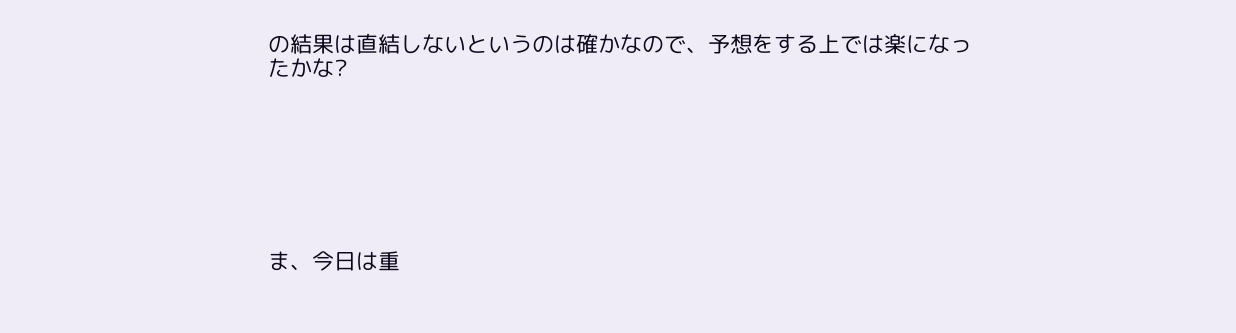の結果は直結しないというのは確かなので、予想をする上では楽になったかな?







ま、今日は重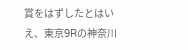賞をはずしたとはいえ、東京9Rの神奈川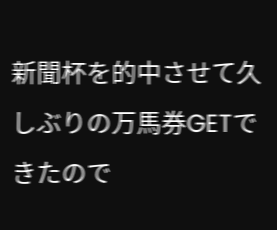新聞杯を的中させて久しぶりの万馬券GETできたので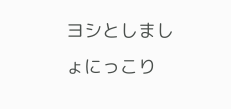ヨシとしましょにっこり